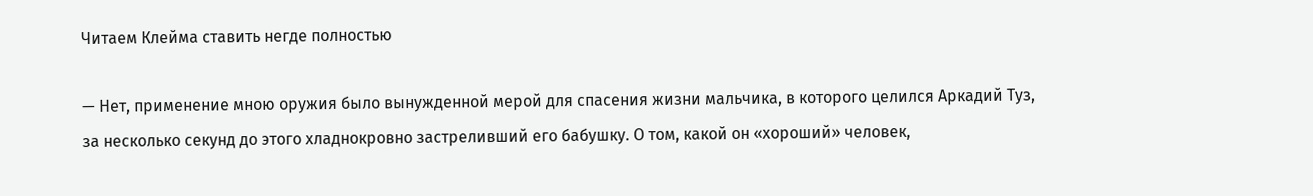Читаем Клейма ставить негде полностью

— Нет, применение мною оружия было вынужденной мерой для спасения жизни мальчика, в которого целился Аркадий Туз, за несколько секунд до этого хладнокровно застреливший его бабушку. О том, какой он «хороший» человек,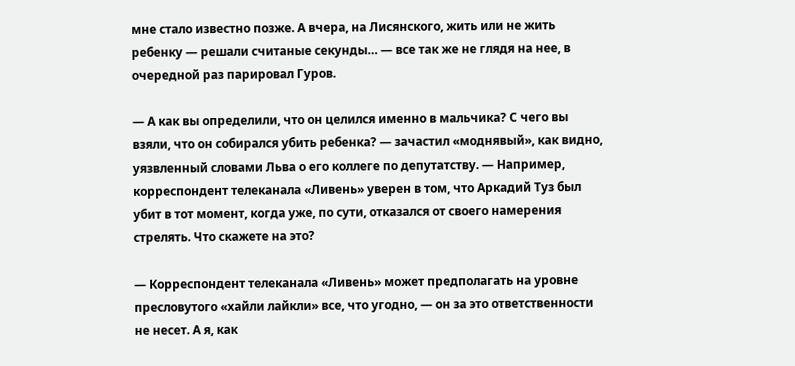мне стало известно позже. А вчера, на Лисянского, жить или не жить ребенку — решали считаные секунды… — все так же не глядя на нее, в очередной раз парировал Гуров.

— А как вы определили, что он целился именно в мальчика? С чего вы взяли, что он собирался убить ребенка? — зачастил «моднявый», как видно, уязвленный словами Льва о его коллеге по депутатству. — Например, корреспондент телеканала «Ливень» уверен в том, что Аркадий Туз был убит в тот момент, когда уже, по сути, отказался от своего намерения стрелять. Что скажете на это?

— Корреспондент телеканала «Ливень» может предполагать на уровне пресловутого «хайли лайкли» все, что угодно, — он за это ответственности не несет. А я, как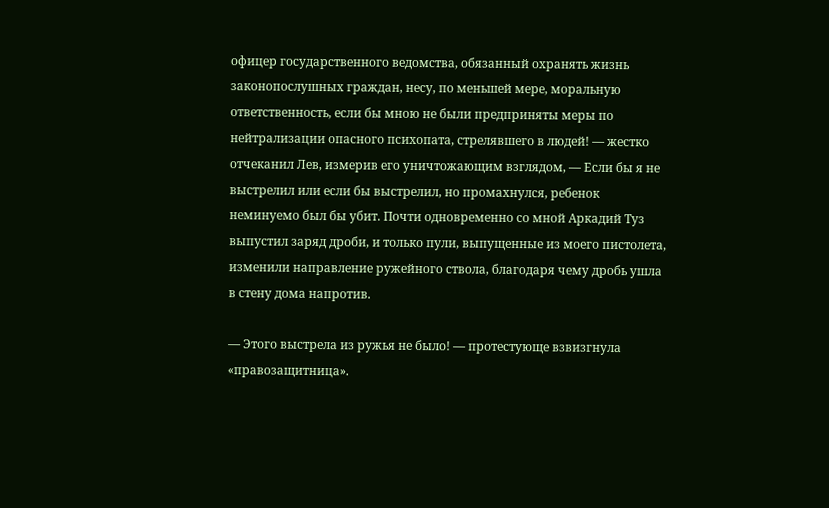офицер государственного ведомства, обязанный охранять жизнь законопослушных граждан, несу, по меньшей мере, моральную ответственность, если бы мною не были предприняты меры по нейтрализации опасного психопата, стрелявшего в людей! — жестко отчеканил Лев, измерив его уничтожающим взглядом, — Если бы я не выстрелил или если бы выстрелил, но промахнулся, ребенок неминуемо был бы убит. Почти одновременно со мной Аркадий Туз выпустил заряд дроби, и только пули, выпущенные из моего пистолета, изменили направление ружейного ствола, благодаря чему дробь ушла в стену дома напротив.

— Этого выстрела из ружья не было! — протестующе взвизгнула «правозащитница».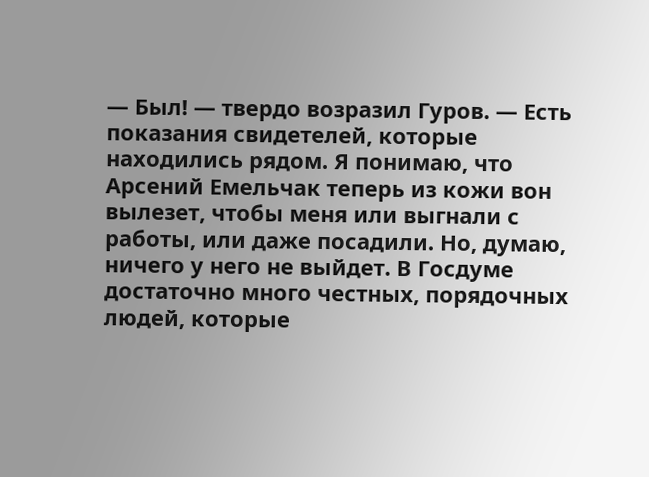— Был! — твердо возразил Гуров. — Есть показания свидетелей, которые находились рядом. Я понимаю, что Арсений Емельчак теперь из кожи вон вылезет, чтобы меня или выгнали с работы, или даже посадили. Но, думаю, ничего у него не выйдет. В Госдуме достаточно много честных, порядочных людей, которые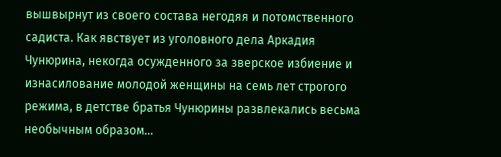вышвырнут из своего состава негодяя и потомственного садиста. Как явствует из уголовного дела Аркадия Чунюрина, некогда осужденного за зверское избиение и изнасилование молодой женщины на семь лет строгого режима, в детстве братья Чунюрины развлекались весьма необычным образом…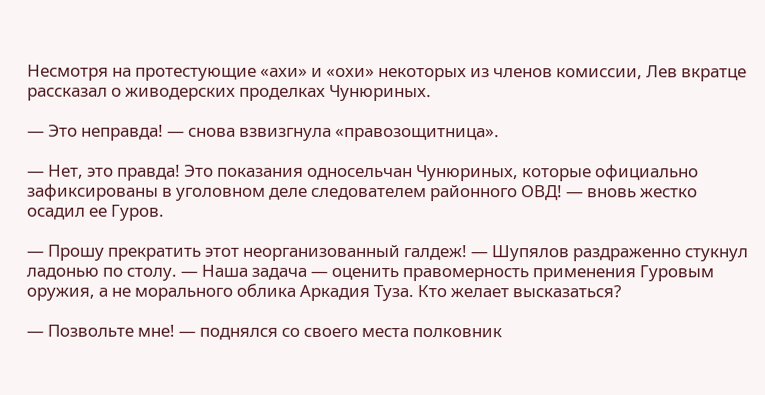Несмотря на протестующие «ахи» и «охи» некоторых из членов комиссии, Лев вкратце рассказал о живодерских проделках Чунюриных.

— Это неправда! — снова взвизгнула «правозощитница».

— Нет, это правда! Это показания односельчан Чунюриных, которые официально зафиксированы в уголовном деле следователем районного ОВД! — вновь жестко осадил ее Гуров.

— Прошу прекратить этот неорганизованный галдеж! — Шупялов раздраженно стукнул ладонью по столу. — Наша задача — оценить правомерность применения Гуровым оружия, а не морального облика Аркадия Туза. Кто желает высказаться?

— Позвольте мне! — поднялся со своего места полковник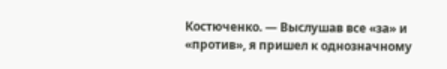Костюченко. — Выслушав все «за» и «против», я пришел к однозначному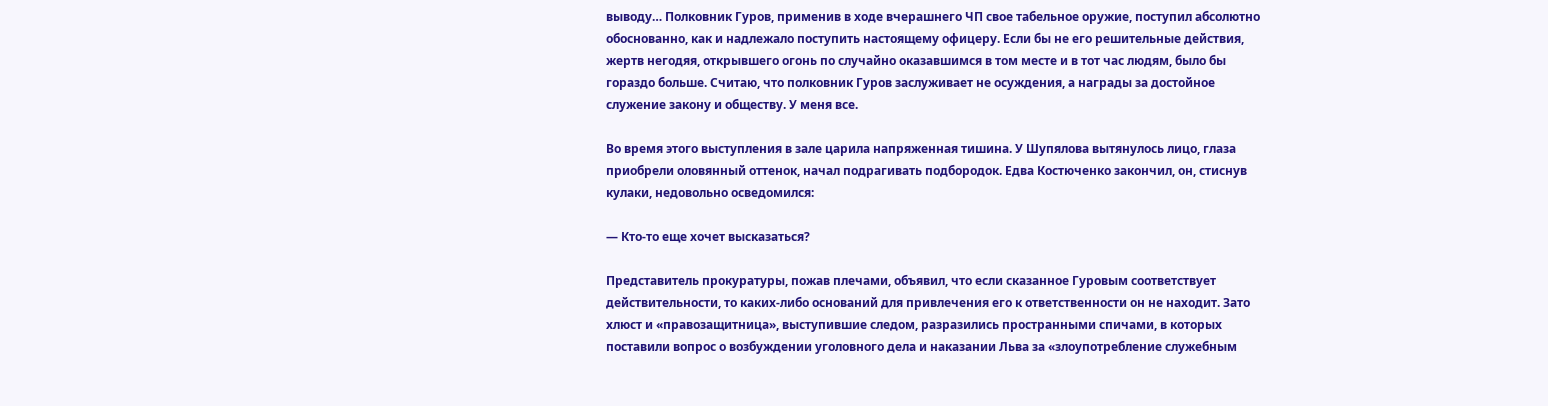выводу… Полковник Гуров, применив в ходе вчерашнего ЧП свое табельное оружие, поступил абсолютно обоснованно, как и надлежало поступить настоящему офицеру. Если бы не его решительные действия, жертв негодяя, открывшего огонь по случайно оказавшимся в том месте и в тот час людям, было бы гораздо больше. Считаю, что полковник Гуров заслуживает не осуждения, а награды за достойное служение закону и обществу. У меня все.

Во время этого выступления в зале царила напряженная тишина. У Шупялова вытянулось лицо, глаза приобрели оловянный оттенок, начал подрагивать подбородок. Едва Костюченко закончил, он, стиснув кулаки, недовольно осведомился:

— Кто-то еще хочет высказаться?

Представитель прокуратуры, пожав плечами, объявил, что если сказанное Гуровым соответствует действительности, то каких-либо оснований для привлечения его к ответственности он не находит. Зато хлюст и «правозащитница», выступившие следом, разразились пространными спичами, в которых поставили вопрос о возбуждении уголовного дела и наказании Льва за «злоупотребление служебным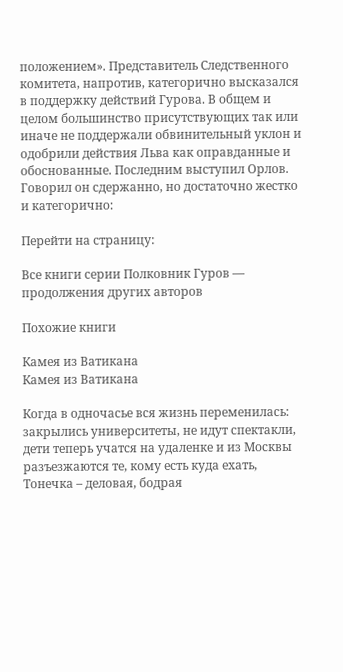положением». Представитель Следственного комитета, напротив, категорично высказался в поддержку действий Гурова. В общем и целом большинство присутствующих так или иначе не поддержали обвинительный уклон и одобрили действия Льва как оправданные и обоснованные. Последним выступил Орлов. Говорил он сдержанно, но достаточно жестко и категорично:

Перейти на страницу:

Все книги серии Полковник Гуров — продолжения других авторов

Похожие книги

Камея из Ватикана
Камея из Ватикана

Когда в одночасье вся жизнь переменилась: закрылись университеты, не идут спектакли, дети теперь учатся на удаленке и из Москвы разъезжаются те, кому есть куда ехать, Тонечка – деловая, бодрая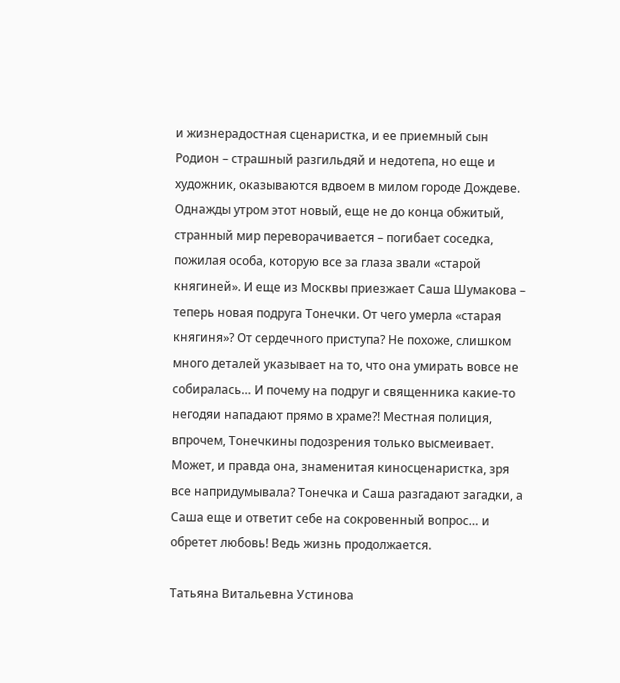и жизнерадостная сценаристка, и ее приемный сын Родион – страшный разгильдяй и недотепа, но еще и художник, оказываются вдвоем в милом городе Дождеве. Однажды утром этот новый, еще не до конца обжитый, странный мир переворачивается – погибает соседка, пожилая особа, которую все за глаза звали «старой княгиней». И еще из Москвы приезжает Саша Шумакова – теперь новая подруга Тонечки. От чего умерла «старая княгиня»? От сердечного приступа? Не похоже, слишком много деталей указывает на то, что она умирать вовсе не собиралась… И почему на подруг и священника какие-то негодяи нападают прямо в храме?! Местная полиция, впрочем, Тонечкины подозрения только высмеивает. Может, и правда она, знаменитая киносценаристка, зря все напридумывала? Тонечка и Саша разгадают загадки, а Саша еще и ответит себе на сокровенный вопрос… и обретет любовь! Ведь жизнь продолжается.

Татьяна Витальевна Устинова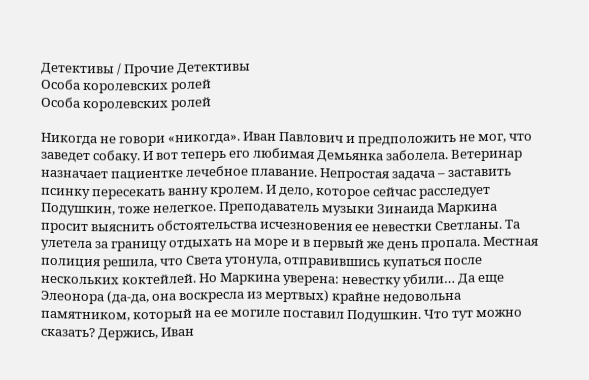Детективы / Прочие Детективы
Особа королевских ролей
Особа королевских ролей

Никогда не говори «никогда». Иван Павлович и предположить не мог, что заведет собаку. И вот теперь его любимая Демьянка заболела. Ветеринар назначает пациентке лечебное плавание. Непростая задача – заставить псинку пересекать ванну кролем. И дело, которое сейчас расследует Подушкин, тоже нелегкое. Преподаватель музыки Зинаида Маркина просит выяснить обстоятельства исчезновения ее невестки Светланы. Та улетела за границу отдыхать на море и в первый же день пропала. Местная полиция решила, что Света утонула, отправившись купаться после нескольких коктейлей. Но Маркина уверена: невестку убили… Да еще Элеонора (да-да, она воскресла из мертвых) крайне недовольна памятником, который на ее могиле поставил Подушкин. Что тут можно сказать? Держись, Иван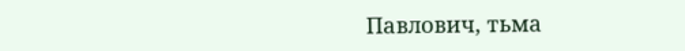Павлович, тьма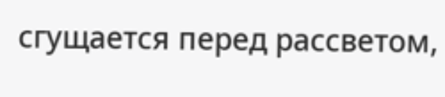сгущается перед рассветом,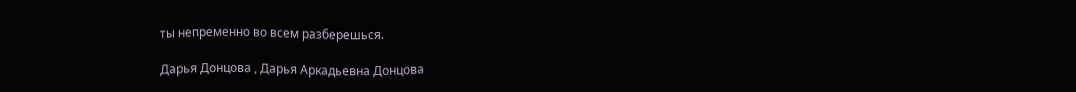ты непременно во всем разберешься.

Дарья Донцова , Дарья Аркадьевна Донцова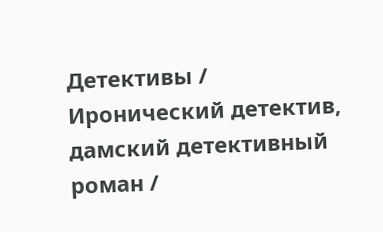Детективы / Иронический детектив, дамский детективный роман /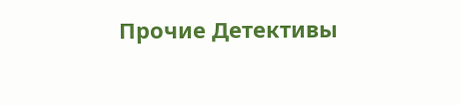Прочие Детективы